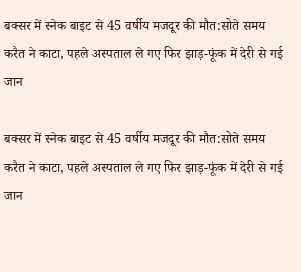बक्सर में स्नेक बाइट से 45 वर्षीय मजदूर की मौत:सोते समय करैत ने काटा, पहले अस्पताल ले गए फिर झाड़-फूंक में देरी से गई जान

बक्सर में स्नेक बाइट से 45 वर्षीय मजदूर की मौत:सोते समय करैत ने काटा, पहले अस्पताल ले गए फिर झाड़-फूंक में देरी से गई जान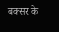बक्सर के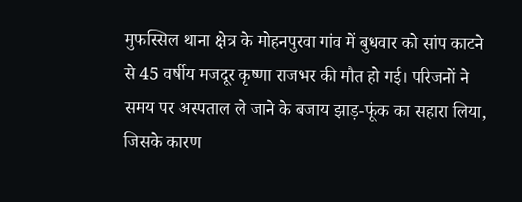मुफस्सिल थाना क्षेत्र के मोहनपुरवा गांव में बुधवार को सांप काटने से 45 वर्षीय मजदूर कृष्णा राजभर की मौत हो गई। परिजनों ने समय पर अस्पताल ले जाने के बजाय झाड़-फूंक का सहारा लिया, जिसके कारण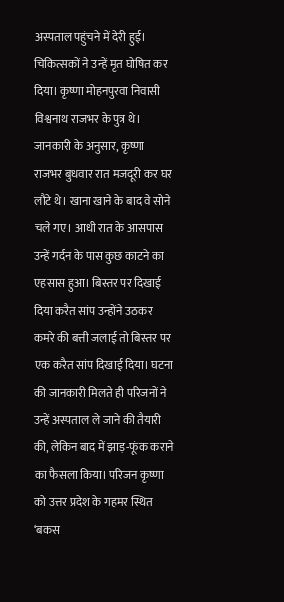अस्पताल पहुंचने में देरी हुई। चिकित्सकों ने उन्हें मृत घोषित कर दिया। कृष्णा मोहनपुरवा निवासी विश्वनाथ राजभर के पुत्र थे। जानकारी के अनुसार, कृष्णा राजभर बुधवार रात मजदूरी कर घर लौटे थे। खाना खाने के बाद वे सोने चले गए। आधी रात के आसपास उन्हें गर्दन के पास कुछ काटने का एहसास हुआ। बिस्तर पर दिखाई दिया करैत सांप उन्होंने उठकर कमरे की बत्ती जलाई तो बिस्तर पर एक करैत सांप दिखाई दिया। घटना की जानकारी मिलते ही परिजनों ने उन्हें अस्पताल ले जाने की तैयारी की, लेकिन बाद में झाड़-फूंक कराने का फैसला किया। परिजन कृष्णा को उत्तर प्रदेश के गहमर स्थित ‘बकस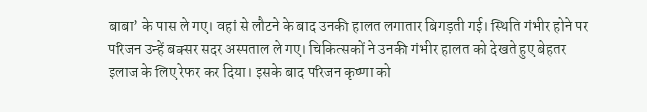बाबा’ के पास ले गए। वहां से लौटने के बाद उनकी हालत लगातार बिगड़ती गई। स्थिति गंभीर होने पर परिजन उन्हें बक्सर सदर अस्पताल ले गए। चिकित्सकों ने उनकी गंभीर हालत को देखते हुए बेहतर इलाज के लिए रेफर कर दिया। इसके बाद परिजन कृष्णा को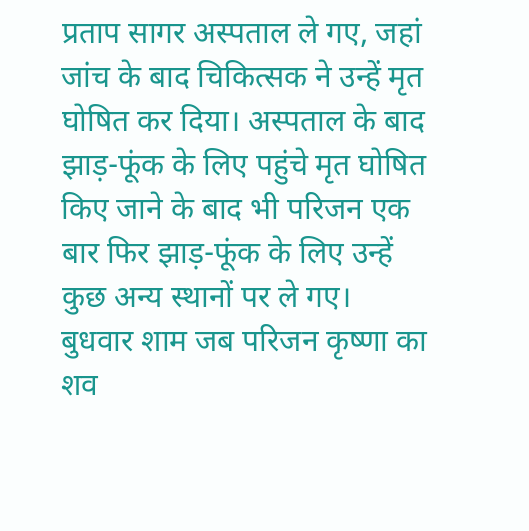प्रताप सागर अस्पताल ले गए, जहां जांच के बाद चिकित्सक ने उन्हें मृत घोषित कर दिया। अस्पताल के बाद झाड़-फूंक के लिए पहुंचे मृत घोषित किए जाने के बाद भी परिजन एक बार फिर झाड़-फूंक के लिए उन्हें कुछ अन्य स्थानों पर ले गए। बुधवार शाम जब परिजन कृष्णा का शव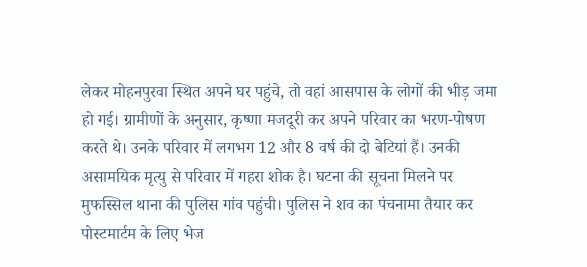लेकर मोहनपुरवा स्थित अपने घर पहुंचे, तो वहां आसपास के लोगों की भीड़ जमा हो गई। ग्रामीणों के अनुसार, कृष्णा मजदूरी कर अपने परिवार का भरण-पोषण करते थे। उनके परिवार में लगभग 12 और 8 वर्ष की दो बेटियां हैं। उनकी असामयिक मृत्यु से परिवार में गहरा शोक है। घटना की सूचना मिलने पर मुफस्सिल थाना की पुलिस गांव पहुंची। पुलिस ने शव का पंचनामा तैयार कर पोस्टमार्टम के लिए भेज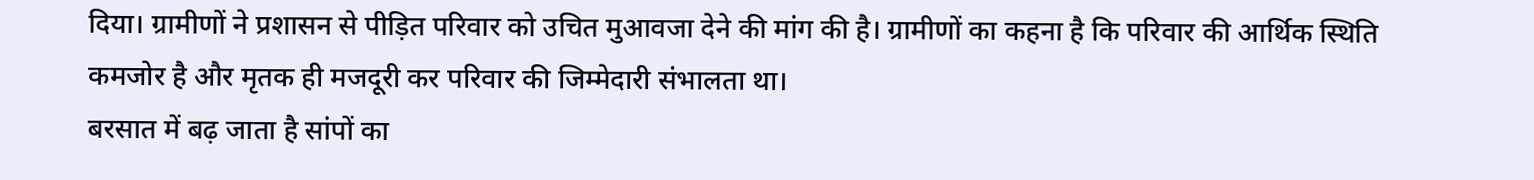दिया। ग्रामीणों ने प्रशासन से पीड़ित परिवार को उचित मुआवजा देने की मांग की है। ग्रामीणों का कहना है कि परिवार की आर्थिक स्थिति कमजोर है और मृतक ही मजदूरी कर परिवार की जिम्मेदारी संभालता था।
बरसात में बढ़ जाता है सांपों का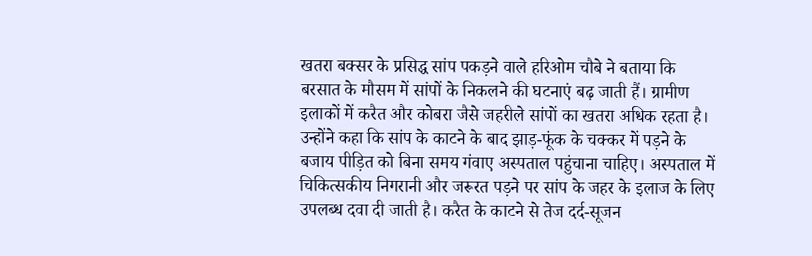खतरा बक्सर के प्रसिद्ध सांप पकड़ने वाले हरिओम चौबे ने बताया कि बरसात के मौसम में सांपों के निकलने की घटनाएं बढ़ जाती हैं। ग्रामीण इलाकों में करैत और कोबरा जैसे जहरीले सांपों का खतरा अधिक रहता है। उन्होंने कहा कि सांप के काटने के बाद झाड़-फूंक के चक्कर में पड़ने के बजाय पीड़ित को बिना समय गंवाए अस्पताल पहुंचाना चाहिए। अस्पताल में चिकित्सकीय निगरानी और जरूरत पड़ने पर सांप के जहर के इलाज के लिए उपलब्ध दवा दी जाती है। करैत के काटने से तेज दर्द-सूजन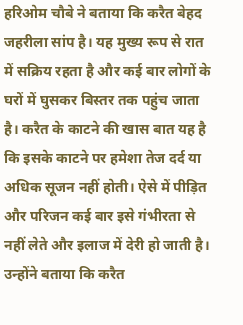हरिओम चौबे ने बताया कि करैत बेहद जहरीला सांप है। यह मुख्य रूप से रात में सक्रिय रहता है और कई बार लोगों के घरों में घुसकर बिस्तर तक पहुंच जाता है। करैत के काटने की खास बात यह है कि इसके काटने पर हमेशा तेज दर्द या अधिक सूजन नहीं होती। ऐसे में पीड़ित और परिजन कई बार इसे गंभीरता से नहीं लेते और इलाज में देरी हो जाती है। उन्होंने बताया कि करैत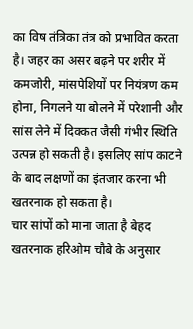का विष तंत्रिका तंत्र को प्रभावित करता है। जहर का असर बढ़ने पर शरीर में कमजोरी, मांसपेशियों पर नियंत्रण कम होना, निगलने या बोलने में परेशानी और सांस लेने में दिक्कत जैसी गंभीर स्थिति उत्पन्न हो सकती है। इसलिए सांप काटने के बाद लक्षणों का इंतजार करना भी खतरनाक हो सकता है।
चार सांपों को माना जाता है बेहद खतरनाक हरिओम चौबे के अनुसार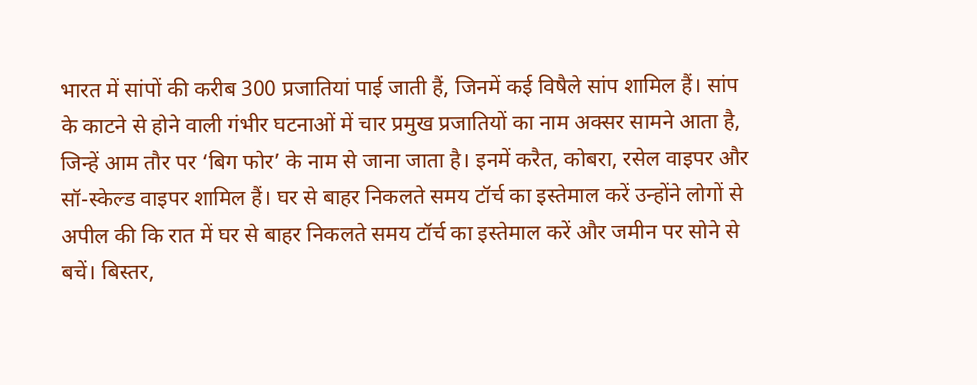भारत में सांपों की करीब 300 प्रजातियां पाई जाती हैं, जिनमें कई विषैले सांप शामिल हैं। सांप के काटने से होने वाली गंभीर घटनाओं में चार प्रमुख प्रजातियों का नाम अक्सर सामने आता है, जिन्हें आम तौर पर ‘बिग फोर’ के नाम से जाना जाता है। इनमें करैत, कोबरा, रसेल वाइपर और सॉ-स्केल्ड वाइपर शामिल हैं। घर से बाहर निकलते समय टॉर्च का इस्तेमाल करें उन्होंने लोगों से अपील की कि रात में घर से बाहर निकलते समय टॉर्च का इस्तेमाल करें और जमीन पर सोने से बचें। बिस्तर,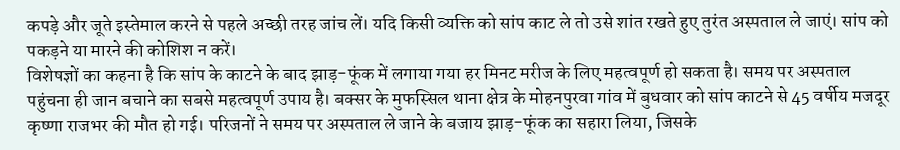कपड़े और जूते इस्तेमाल करने से पहले अच्छी तरह जांच लें। यदि किसी व्यक्ति को सांप काट ले तो उसे शांत रखते हुए तुरंत अस्पताल ले जाएं। सांप को पकड़ने या मारने की कोशिश न करें।
विशेषज्ञों का कहना है कि सांप के काटने के बाद झाड़-फूंक में लगाया गया हर मिनट मरीज के लिए महत्वपूर्ण हो सकता है। समय पर अस्पताल पहुंचना ही जान बचाने का सबसे महत्वपूर्ण उपाय है। बक्सर के मुफस्सिल थाना क्षेत्र के मोहनपुरवा गांव में बुधवार को सांप काटने से 45 वर्षीय मजदूर कृष्णा राजभर की मौत हो गई। परिजनों ने समय पर अस्पताल ले जाने के बजाय झाड़-फूंक का सहारा लिया, जिसके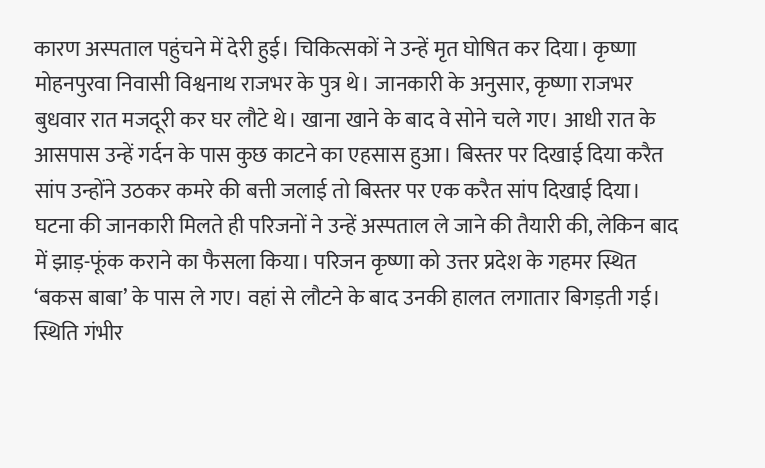कारण अस्पताल पहुंचने में देरी हुई। चिकित्सकों ने उन्हें मृत घोषित कर दिया। कृष्णा मोहनपुरवा निवासी विश्वनाथ राजभर के पुत्र थे। जानकारी के अनुसार, कृष्णा राजभर बुधवार रात मजदूरी कर घर लौटे थे। खाना खाने के बाद वे सोने चले गए। आधी रात के आसपास उन्हें गर्दन के पास कुछ काटने का एहसास हुआ। बिस्तर पर दिखाई दिया करैत सांप उन्होंने उठकर कमरे की बत्ती जलाई तो बिस्तर पर एक करैत सांप दिखाई दिया। घटना की जानकारी मिलते ही परिजनों ने उन्हें अस्पताल ले जाने की तैयारी की, लेकिन बाद में झाड़-फूंक कराने का फैसला किया। परिजन कृष्णा को उत्तर प्रदेश के गहमर स्थित ‘बकस बाबा’ के पास ले गए। वहां से लौटने के बाद उनकी हालत लगातार बिगड़ती गई। स्थिति गंभीर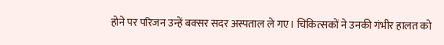होने पर परिजन उन्हें बक्सर सदर अस्पताल ले गए। चिकित्सकों ने उनकी गंभीर हालत को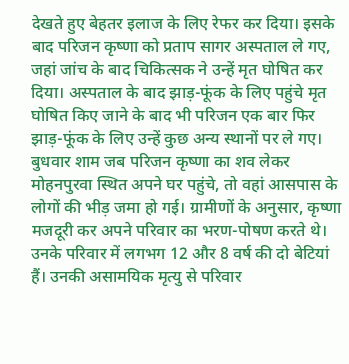देखते हुए बेहतर इलाज के लिए रेफर कर दिया। इसके बाद परिजन कृष्णा को प्रताप सागर अस्पताल ले गए, जहां जांच के बाद चिकित्सक ने उन्हें मृत घोषित कर दिया। अस्पताल के बाद झाड़-फूंक के लिए पहुंचे मृत घोषित किए जाने के बाद भी परिजन एक बार फिर झाड़-फूंक के लिए उन्हें कुछ अन्य स्थानों पर ले गए। बुधवार शाम जब परिजन कृष्णा का शव लेकर मोहनपुरवा स्थित अपने घर पहुंचे, तो वहां आसपास के लोगों की भीड़ जमा हो गई। ग्रामीणों के अनुसार, कृष्णा मजदूरी कर अपने परिवार का भरण-पोषण करते थे। उनके परिवार में लगभग 12 और 8 वर्ष की दो बेटियां हैं। उनकी असामयिक मृत्यु से परिवार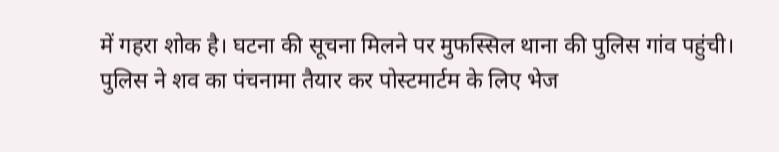में गहरा शोक है। घटना की सूचना मिलने पर मुफस्सिल थाना की पुलिस गांव पहुंची। पुलिस ने शव का पंचनामा तैयार कर पोस्टमार्टम के लिए भेज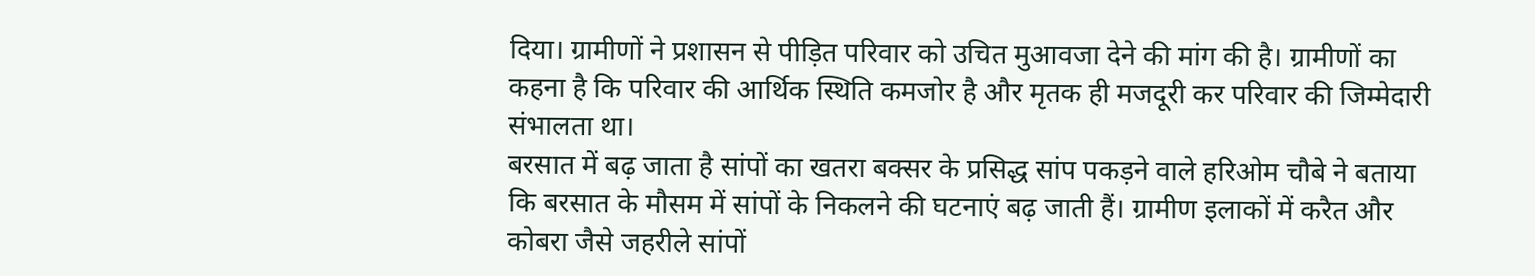दिया। ग्रामीणों ने प्रशासन से पीड़ित परिवार को उचित मुआवजा देने की मांग की है। ग्रामीणों का कहना है कि परिवार की आर्थिक स्थिति कमजोर है और मृतक ही मजदूरी कर परिवार की जिम्मेदारी संभालता था।
बरसात में बढ़ जाता है सांपों का खतरा बक्सर के प्रसिद्ध सांप पकड़ने वाले हरिओम चौबे ने बताया कि बरसात के मौसम में सांपों के निकलने की घटनाएं बढ़ जाती हैं। ग्रामीण इलाकों में करैत और कोबरा जैसे जहरीले सांपों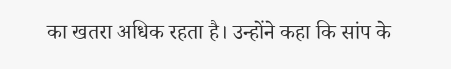का खतरा अधिक रहता है। उन्होंने कहा कि सांप के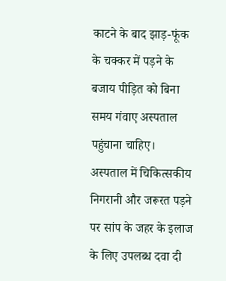काटने के बाद झाड़-फूंक के चक्कर में पड़ने के बजाय पीड़ित को बिना समय गंवाए अस्पताल पहुंचाना चाहिए। अस्पताल में चिकित्सकीय निगरानी और जरूरत पड़ने पर सांप के जहर के इलाज के लिए उपलब्ध दवा दी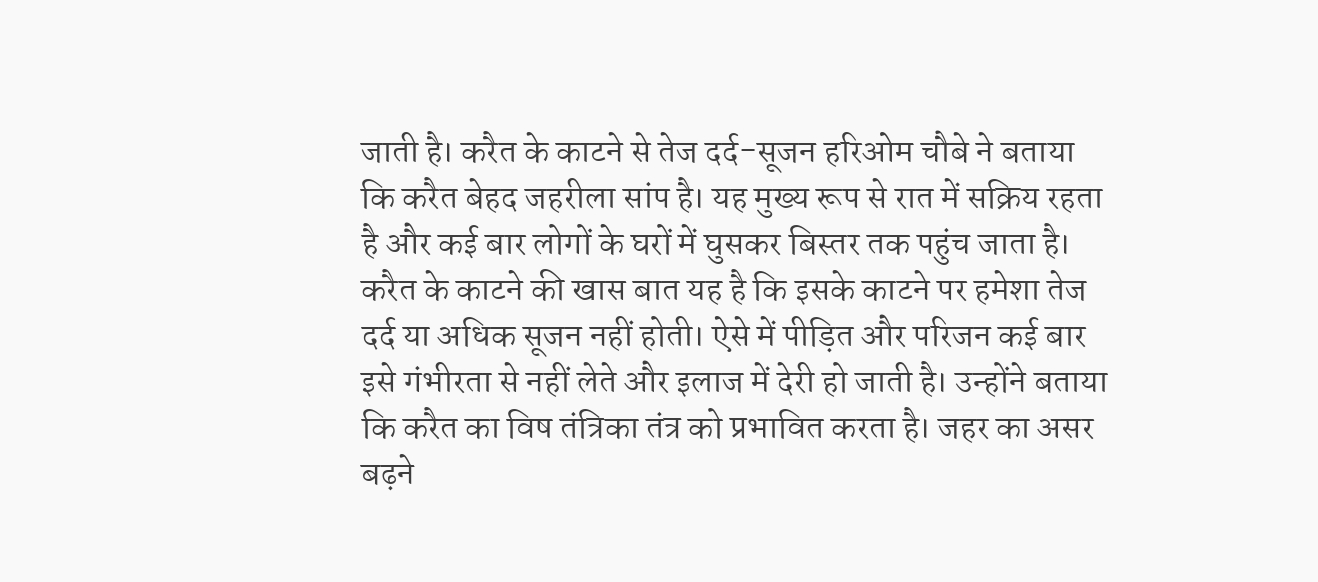जाती है। करैत के काटने से तेज दर्द-सूजन हरिओम चौबे ने बताया कि करैत बेहद जहरीला सांप है। यह मुख्य रूप से रात में सक्रिय रहता है और कई बार लोगों के घरों में घुसकर बिस्तर तक पहुंच जाता है। करैत के काटने की खास बात यह है कि इसके काटने पर हमेशा तेज दर्द या अधिक सूजन नहीं होती। ऐसे में पीड़ित और परिजन कई बार इसे गंभीरता से नहीं लेते और इलाज में देरी हो जाती है। उन्होंने बताया कि करैत का विष तंत्रिका तंत्र को प्रभावित करता है। जहर का असर बढ़ने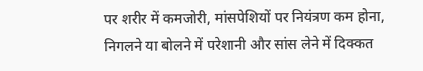पर शरीर में कमजोरी, मांसपेशियों पर नियंत्रण कम होना, निगलने या बोलने में परेशानी और सांस लेने में दिक्कत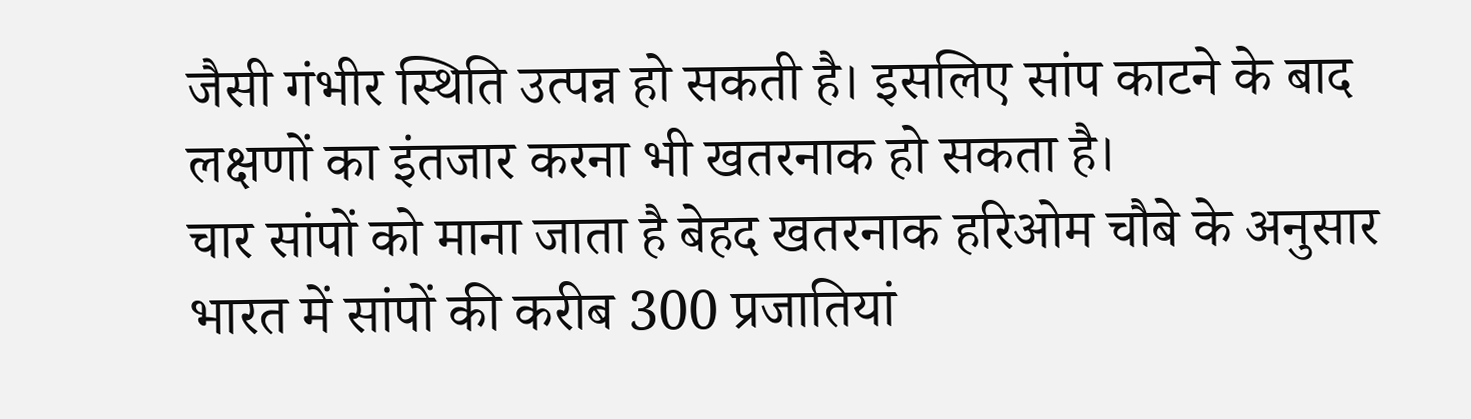जैसी गंभीर स्थिति उत्पन्न हो सकती है। इसलिए सांप काटने के बाद लक्षणों का इंतजार करना भी खतरनाक हो सकता है।
चार सांपों को माना जाता है बेहद खतरनाक हरिओम चौबे के अनुसार भारत में सांपों की करीब 300 प्रजातियां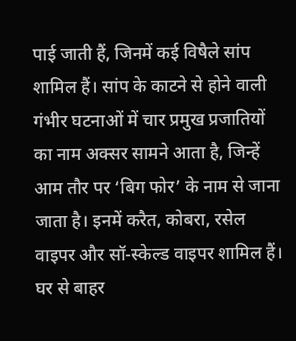पाई जाती हैं, जिनमें कई विषैले सांप शामिल हैं। सांप के काटने से होने वाली गंभीर घटनाओं में चार प्रमुख प्रजातियों का नाम अक्सर सामने आता है, जिन्हें आम तौर पर ‘बिग फोर’ के नाम से जाना जाता है। इनमें करैत, कोबरा, रसेल वाइपर और सॉ-स्केल्ड वाइपर शामिल हैं। घर से बाहर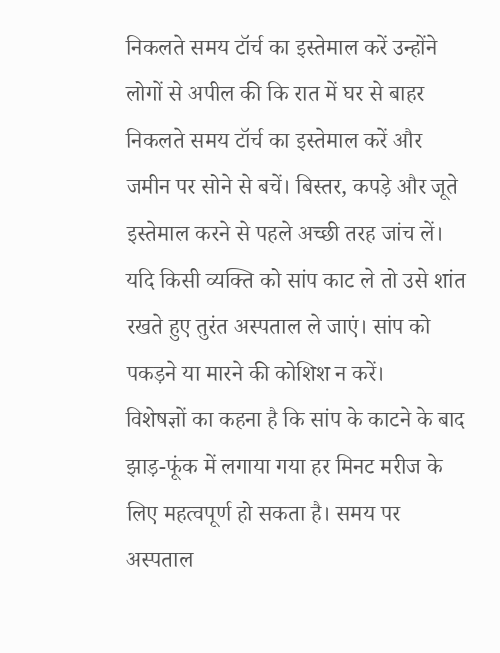निकलते समय टॉर्च का इस्तेमाल करें उन्होंने लोगों से अपील की कि रात में घर से बाहर निकलते समय टॉर्च का इस्तेमाल करें और जमीन पर सोने से बचें। बिस्तर, कपड़े और जूते इस्तेमाल करने से पहले अच्छी तरह जांच लें। यदि किसी व्यक्ति को सांप काट ले तो उसे शांत रखते हुए तुरंत अस्पताल ले जाएं। सांप को पकड़ने या मारने की कोशिश न करें।
विशेषज्ञों का कहना है कि सांप के काटने के बाद झाड़-फूंक में लगाया गया हर मिनट मरीज के लिए महत्वपूर्ण हो सकता है। समय पर अस्पताल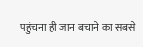पहुंचना ही जान बचाने का सबसे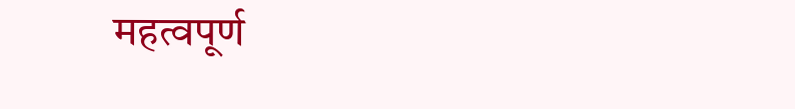महत्वपूर्ण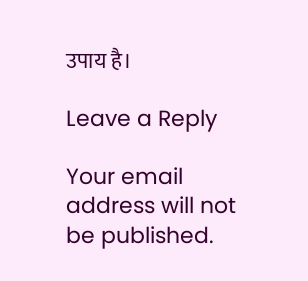उपाय है।

Leave a Reply

Your email address will not be published.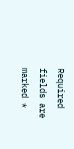Required fields are marked *